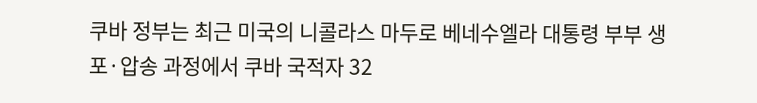쿠바 정부는 최근 미국의 니콜라스 마두로 베네수엘라 대통령 부부 생포·압송 과정에서 쿠바 국적자 32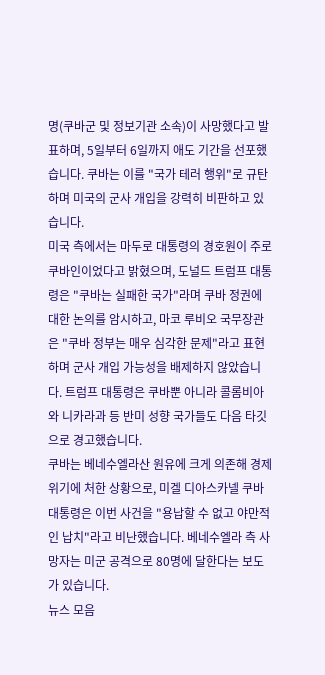명(쿠바군 및 정보기관 소속)이 사망했다고 발표하며, 5일부터 6일까지 애도 기간을 선포했습니다. 쿠바는 이를 "국가 테러 행위"로 규탄하며 미국의 군사 개입을 강력히 비판하고 있습니다.
미국 측에서는 마두로 대통령의 경호원이 주로 쿠바인이었다고 밝혔으며, 도널드 트럼프 대통령은 "쿠바는 실패한 국가"라며 쿠바 정권에 대한 논의를 암시하고, 마코 루비오 국무장관은 "쿠바 정부는 매우 심각한 문제"라고 표현하며 군사 개입 가능성을 배제하지 않았습니다. 트럼프 대통령은 쿠바뿐 아니라 콜롬비아와 니카라과 등 반미 성향 국가들도 다음 타깃으로 경고했습니다.
쿠바는 베네수엘라산 원유에 크게 의존해 경제 위기에 처한 상황으로, 미겔 디아스카넬 쿠바 대통령은 이번 사건을 "용납할 수 없고 야만적인 납치"라고 비난했습니다. 베네수엘라 측 사망자는 미군 공격으로 80명에 달한다는 보도가 있습니다.
뉴스 모음